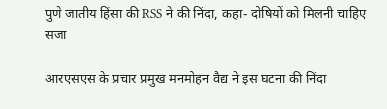पुणे जातीय हिंसा की RSS ने की निंदा, कहा- दोषियों को मिलनी चाहिए सजा

आरएसएस के प्रचार प्रमुख मनमोहन वैद्य ने इस घटना की निंदा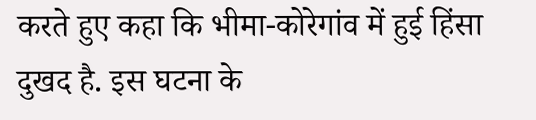करते हुए कहा कि भीमा-कोरेगांव में हुई हिंसा दुखद है. इस घटना के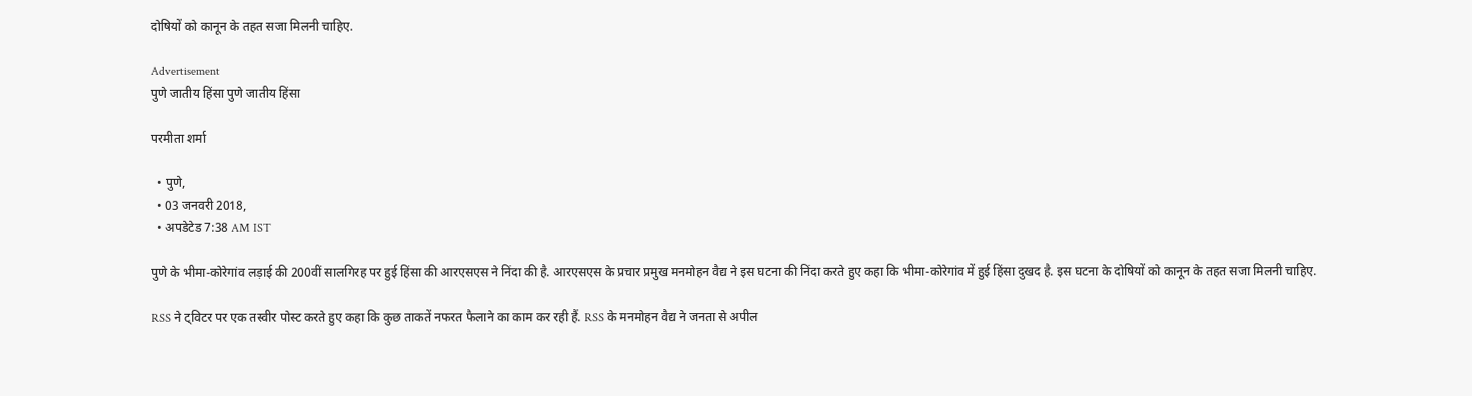दोषियों को कानून के तहत सजा मिलनी चाहिए.

Advertisement
पुणे जातीय हिंसा पुणे जातीय हिंसा

परमीता शर्मा

  • पुणे,
  • 03 जनवरी 2018,
  • अपडेटेड 7:38 AM IST

पुणे के भीमा-कोरेगांव लड़ाई की 200वीं सालगिरह पर हुई हिंसा की आरएसएस ने निंदा की है. आरएसएस के प्रचार प्रमुख मनमोहन वैद्य ने इस घटना की निंदा करते हुए कहा कि भीमा-कोरेगांव में हुई हिंसा दुखद है. इस घटना के दोषियों को कानून के तहत सजा मिलनी चाहिए.

RSS ने ट्विटर पर एक तस्वीर पोस्ट करते हुए कहा कि कुछ ताकतें नफरत फैलाने का काम कर रही हैं. RSS के मनमोहन वैद्य ने जनता से अपील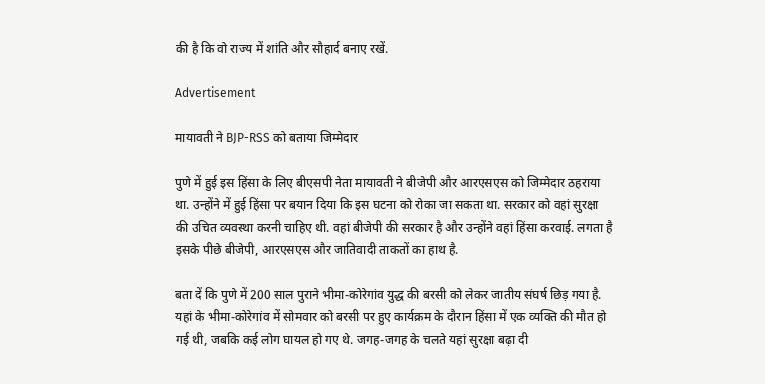की है कि वो राज्य में शांति और सौहार्द बनाए रखें.

Advertisement

मायावती ने BJP-RSS को बताया जिम्मेदार

पुणे में हुई इस हिंसा के लिए बीएसपी नेता मायावती ने बीजेपी और आरएसएस को जिम्मेदार ठहराया था. उन्होंने में हुई हिंसा पर बयान दिया कि इस घटना को रोका जा सकता था. सरकार को वहां सुरक्षा की उचित व्यवस्था करनी चाहिए थी. वहां बीजेपी की सरकार है और उन्होंने वहां हिंसा करवाई. लगता है इसके पीछे बीजेपी, आरएसएस और जातिवादी ताकतों का हाथ है.

बता दें कि पुणे में 200 साल पुराने भीमा-कोरेगांव युद्ध की बरसी को लेकर जातीय संघर्ष छिड़ गया है. यहां के भीमा-कोरेगांव में सोमवार को बरसी पर हुए कार्यक्रम के दौरान हिंसा में एक व्यक्ति की मौत हो गई थी, जबकि कई लोग घायल हो गए थे. जगह-जगह के चलते यहां सुरक्षा बढ़ा दी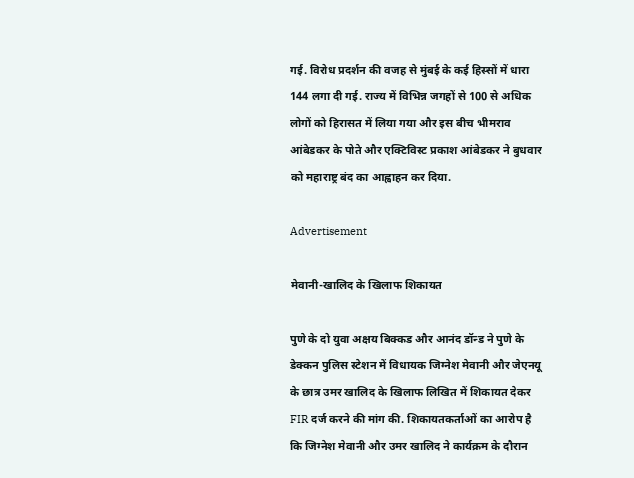गई. विरोध प्रदर्शन की वजह से मुंबई के कई हिस्सों में धारा 144 लगा दी गई. राज्य में विभिन्न जगहों से 100 से अधिक लोगों को हिरासत में लिया गया और इस बीच भीमराव आंबेडकर के पोते और एक्टिविस्ट प्रकाश आंबेडकर ने बुधवार को महाराष्ट्र बंद का आह्वाहन कर दिया.

Advertisement

मेवानी-खालिद के खिलाफ शिकायत

पुणे के दो युवा अक्षय बिक्कड और आनंद डॉन्ड ने पुणे के डेक्कन पुलिस स्टेशन में विधायक जिग्नेश मेवानी और जेएनयू के छात्र उमर खालिद के खिलाफ लिखित में शिकायत देकर FIR दर्ज करने की मांग की. शिकायतकर्ताओं का आरोप है कि जिग्नेश मेवानी और उमर खालिद ने कार्यक्रम के दौरान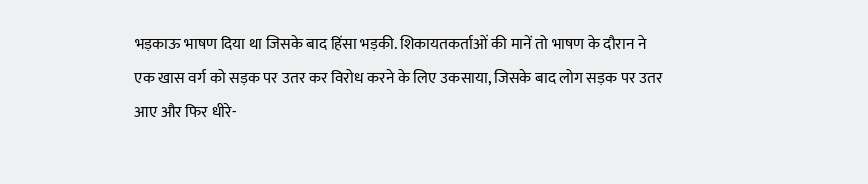भड़काऊ भाषण दिया था जिसके बाद हिंसा भड़की. शिकायतकर्ताओं की मानें तो भाषण के दौरान ने एक खास वर्ग को सड़क पर उतर कर विरोध करने के लिए उकसाया, जिसके बाद लोग सड़क पर उतर आए और फिर धीरे-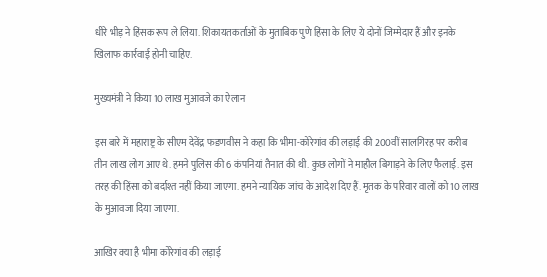धीरे भीड़ ने हिंसक रूप ले लिया. शिकायतकर्ताओं के मुताबिक पुणे हिंसा के लिए ये दोनों जिम्मेदार हैं और इनके खिलाफ कार्रवाई होनी चाहिए.

मुख्यमंत्री ने किया 10 लाख मुआवजे का ऐलान

इस बारे में महाराष्ट्र के सीएम देवेंद्र फडणवीस ने कहा कि भीमा-कोरेगांव की लड़ाई की 200वीं सालगिरह पर करीब तीन लाख लोग आए थे. हमने पुलिस की 6 कंपनियां तैनात की थी. कुछ लोगों ने माहौल बिगाड़ने के लिए फैलाई. इस तरह की हिंसा को बर्दाश्त नहीं किया जाएगा. हमने न्यायिक जांच के आदेश दिए हैं. मृतक के परिवार वालों को 10 लाख के मुआवजा दिया जाएगा.

आखिर क्या है भीमा कोरेगांव की लड़ाई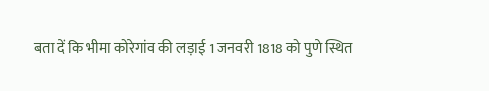बता दें कि भीमा कोरेगांव की लड़ाई 1 जनवरी 1818 को पुणे स्थित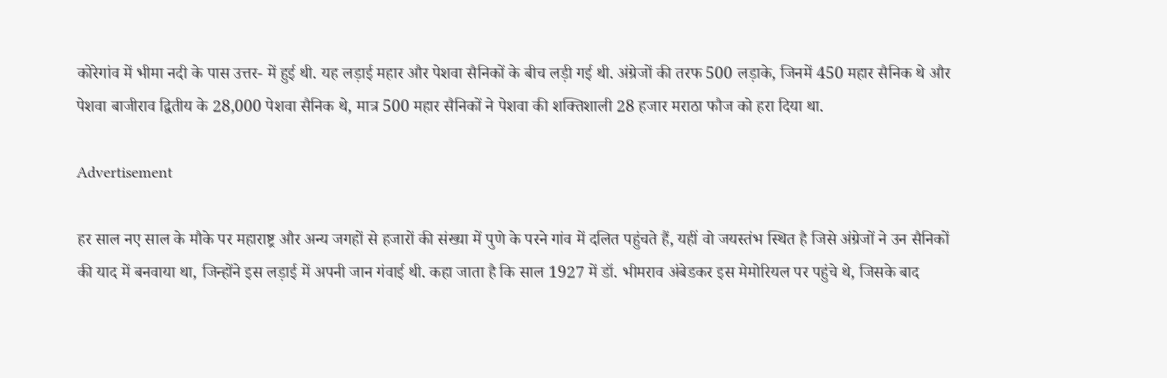कोरेगांव में भीमा नदी के पास उत्तर- में हुई थी. यह लड़ाई महार और पेशवा सैनिकों के बीच लड़ी गई थी. अंग्रेजों की तरफ 500 लड़ाके, जिनमें 450 महार सैनिक थे और पेशवा बाजीराव द्वितीय के 28,000 पेशवा सैनिक थे, मात्र 500 महार सैनिकों ने पेशवा की शक्तिशाली 28 हजार मराठा फौज को हरा दिया था.

Advertisement

हर साल नए साल के मौके पर महाराष्ट्र और अन्य जगहों से हजारों की संख्या में पुणे के परने गांव में दलित पहुंचते हैं, यहीं वो जयस्तंभ स्थित है जिसे अंग्रेजों ने उन सैनिकों की याद में बनवाया था, जिन्होंने इस लड़ाई में अपनी जान गंवाई थी. कहा जाता है कि साल 1927 में डॉ. भीमराव अंबेडकर इस मेमोरियल पर पहुंचे थे, जिसके बाद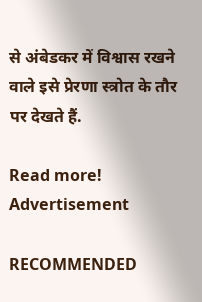से अंबेडकर में विश्वास रखने वाले इसे प्रेरणा स्त्रोत के तौर पर देखते हैं.

Read more!
Advertisement

RECOMMENDED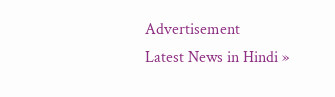Advertisement
Latest News in Hindi »